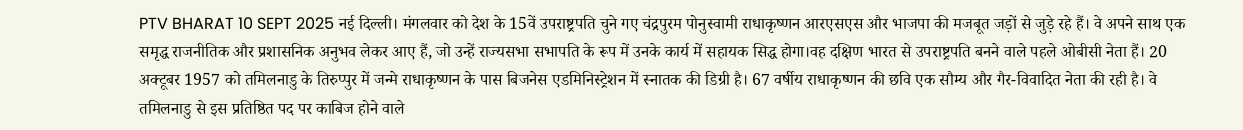PTV BHARAT 10 SEPT 2025 नई दिल्ली। मंगलवार को देश के 15वें उपराष्ट्रपति चुने गए चंद्रपुरम पोनुस्वामी राधाकृष्णन आरएसएस और भाजपा की मजबूत जड़ों से जुड़े रहे हैं। वे अपने साथ एक समृद्ध राजनीतिक और प्रशासनिक अनुभव लेकर आए हैं, जो उन्हें राज्यसभा सभापति के रूप में उनके कार्य में सहायक सिद्ध होगा।वह दक्षिण भारत से उपराष्ट्रपति बनने वाले पहले ओबीसी नेता हैं। 20 अक्टूबर 1957 को तमिलनाडु के तिरुप्पुर में जन्मे राधाकृष्णन के पास बिजनेस एडमिनिस्ट्रेशन में स्नातक की डिग्री है। 67 वर्षीय राधाकृष्णन की छवि एक सौम्य और गैर-विवादित नेता की रही है। वे तमिलनाडु से इस प्रतिष्ठित पद पर काबिज होने वाले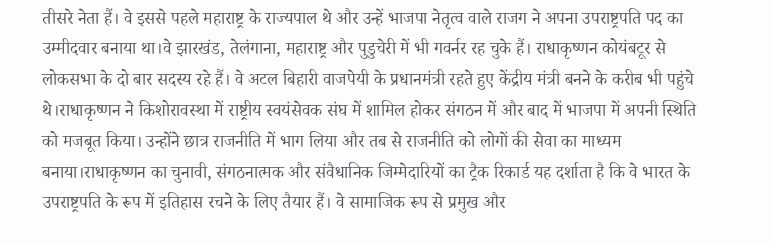तीसरे नेता हैं। वे इससे पहले महाराष्ट्र के राज्यपाल थे और उन्हें भाजपा नेतृत्व वाले राजग ने अपना उपराष्ट्रपति पद का उम्मीदवार बनाया था।वे झारखंड, तेलंगाना, महाराष्ट्र और पुडुचेरी में भी गवर्नर रह चुके हैं। राधाकृष्णन कोयंबटूर से लोकसभा के दो बार सदस्य रहे हैं। वे अटल बिहारी वाजपेयी के प्रधानमंत्री रहते हुए केंद्रीय मंत्री बनने के करीब भी पहुंचे थे।राधाकृष्णन ने किशोरावस्था में राष्ट्रीय स्वयंसेवक संघ में शामिल होकर संगठन में और बाद में भाजपा में अपनी स्थिति को मजबूत किया। उन्होंने छात्र राजनीति में भाग लिया और तब से राजनीति को लोगों की सेवा का माध्यम बनाया।राधाकृष्णन का चुनावी, संगठनात्मक और संवैधानिक जिम्मेदारियों का ट्रैक रिकार्ड यह दर्शाता है कि वे भारत के उपराष्ट्रपति के रूप में इतिहास रचने के लिए तैयार हैं। वे सामाजिक रूप से प्रमुख और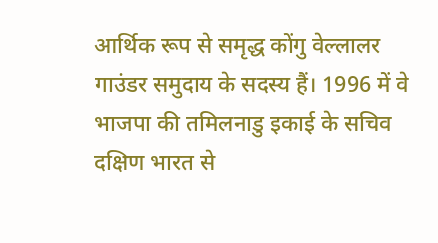आर्थिक रूप से समृद्ध कोंगु वेल्लालर गाउंडर समुदाय के सदस्य हैं। 1996 में वे भाजपा की तमिलनाडु इकाई के सचिव
दक्षिण भारत से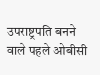उपराष्ट्रपति बनने वाले पहले ओबीसी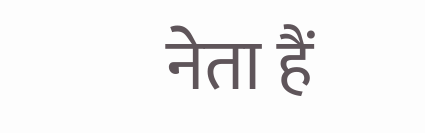नेता हैं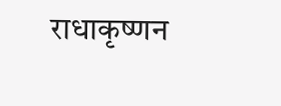राधाकृष्णन